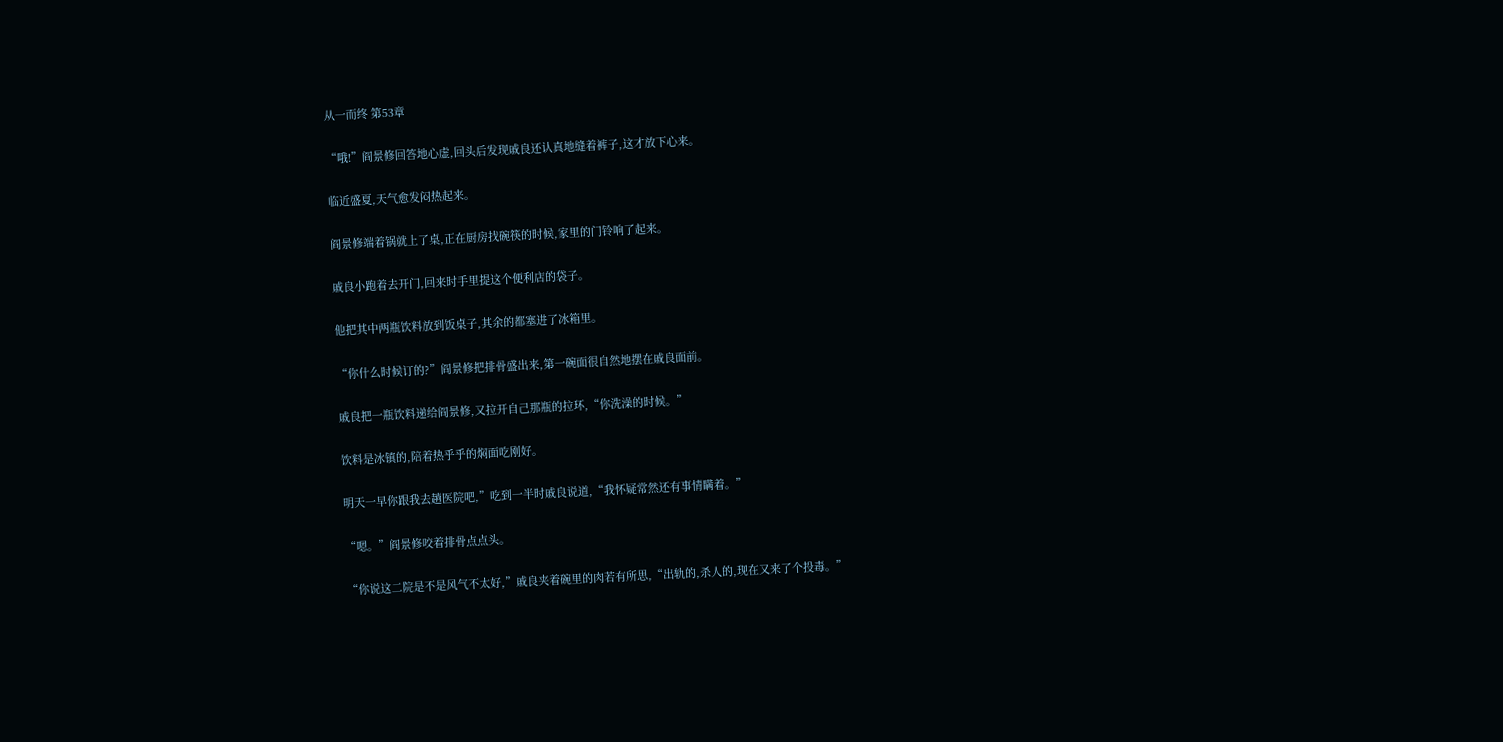从一而终 第53章

“哦!”阎景修回答地心虚,回头后发现戚良还认真地缝着裤子,这才放下心来。

临近盛夏,天气愈发闷热起来。

阎景修端着锅就上了桌,正在厨房找碗筷的时候,家里的门铃响了起来。

戚良小跑着去开门,回来时手里提这个便利店的袋子。

他把其中两瓶饮料放到饭桌子,其余的都塞进了冰箱里。

“你什么时候订的?”阎景修把排骨盛出来,第一碗面很自然地摆在戚良面前。

戚良把一瓶饮料递给阎景修,又拉开自己那瓶的拉环,“你洗澡的时候。”

饮料是冰镇的,陪着热乎乎的焖面吃刚好。

明天一早你跟我去趟医院吧,”吃到一半时戚良说道,“我怀疑常然还有事情瞒着。”

“嗯。”阎景修咬着排骨点点头。

“你说这二院是不是风气不太好,”戚良夹着碗里的肉若有所思,“出轨的,杀人的,现在又来了个投毒。”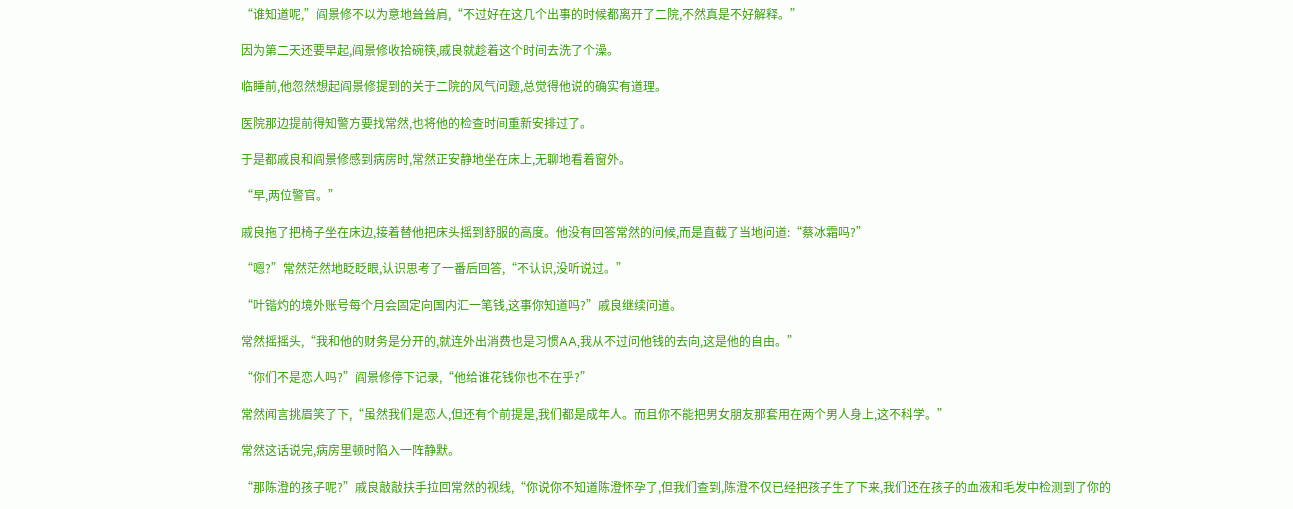“谁知道呢,”阎景修不以为意地耸耸肩,“不过好在这几个出事的时候都离开了二院,不然真是不好解释。”

因为第二天还要早起,阎景修收拾碗筷,戚良就趁着这个时间去洗了个澡。

临睡前,他忽然想起阎景修提到的关于二院的风气问题,总觉得他说的确实有道理。

医院那边提前得知警方要找常然,也将他的检查时间重新安排过了。

于是都戚良和阎景修感到病房时,常然正安静地坐在床上,无聊地看着窗外。

“早,两位警官。”

戚良拖了把椅子坐在床边,接着替他把床头摇到舒服的高度。他没有回答常然的问候,而是直截了当地问道:“蔡冰霜吗?”

“嗯?”常然茫然地眨眨眼,认识思考了一番后回答,“不认识,没听说过。”

“叶锴灼的境外账号每个月会固定向国内汇一笔钱,这事你知道吗?”戚良继续问道。

常然摇摇头,“我和他的财务是分开的,就连外出消费也是习惯AA,我从不过问他钱的去向,这是他的自由。”

“你们不是恋人吗?”阎景修停下记录,“他给谁花钱你也不在乎?”

常然闻言挑眉笑了下,“虽然我们是恋人,但还有个前提是,我们都是成年人。而且你不能把男女朋友那套用在两个男人身上,这不科学。”

常然这话说完,病房里顿时陷入一阵静默。

“那陈澄的孩子呢?”戚良敲敲扶手拉回常然的视线,“你说你不知道陈澄怀孕了,但我们查到,陈澄不仅已经把孩子生了下来,我们还在孩子的血液和毛发中检测到了你的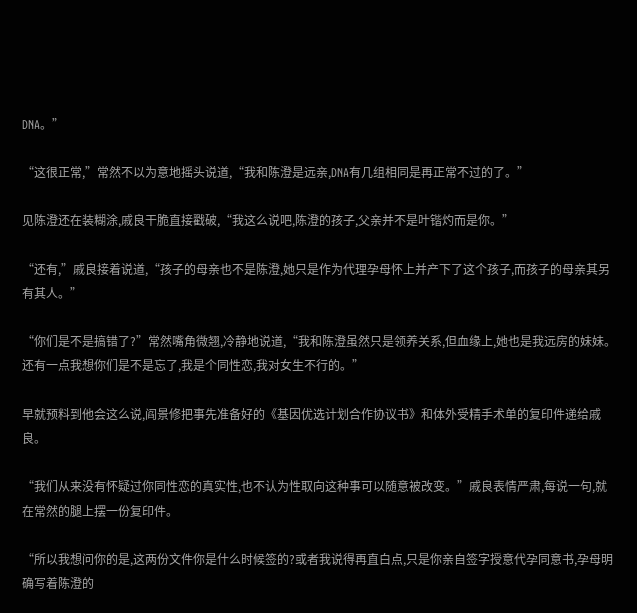DNA。”

“这很正常,”常然不以为意地摇头说道,“我和陈澄是远亲,DNA有几组相同是再正常不过的了。”

见陈澄还在装糊涂,戚良干脆直接戳破,“我这么说吧,陈澄的孩子,父亲并不是叶锴灼而是你。”

“还有,”戚良接着说道,“孩子的母亲也不是陈澄,她只是作为代理孕母怀上并产下了这个孩子,而孩子的母亲其另有其人。”

“你们是不是搞错了?”常然嘴角微翘,冷静地说道,“我和陈澄虽然只是领养关系,但血缘上,她也是我远房的妹妹。还有一点我想你们是不是忘了,我是个同性恋,我对女生不行的。”

早就预料到他会这么说,阎景修把事先准备好的《基因优选计划合作协议书》和体外受精手术单的复印件递给戚良。

“我们从来没有怀疑过你同性恋的真实性,也不认为性取向这种事可以随意被改变。”戚良表情严肃,每说一句,就在常然的腿上摆一份复印件。

“所以我想问你的是,这两份文件你是什么时候签的?或者我说得再直白点,只是你亲自签字授意代孕同意书,孕母明确写着陈澄的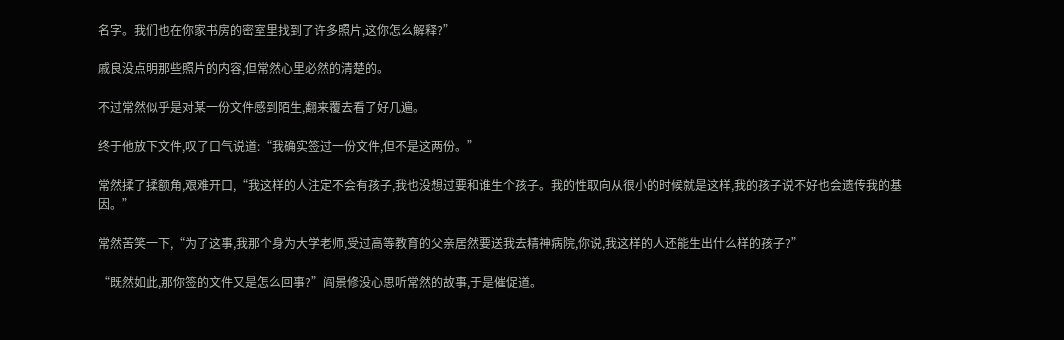名字。我们也在你家书房的密室里找到了许多照片,这你怎么解释?”

戚良没点明那些照片的内容,但常然心里必然的清楚的。

不过常然似乎是对某一份文件感到陌生,翻来覆去看了好几遍。

终于他放下文件,叹了口气说道:“我确实签过一份文件,但不是这两份。”

常然揉了揉额角,艰难开口,“我这样的人注定不会有孩子,我也没想过要和谁生个孩子。我的性取向从很小的时候就是这样,我的孩子说不好也会遗传我的基因。”

常然苦笑一下,“为了这事,我那个身为大学老师,受过高等教育的父亲居然要送我去精神病院,你说,我这样的人还能生出什么样的孩子?”

“既然如此,那你签的文件又是怎么回事?”阎景修没心思听常然的故事,于是催促道。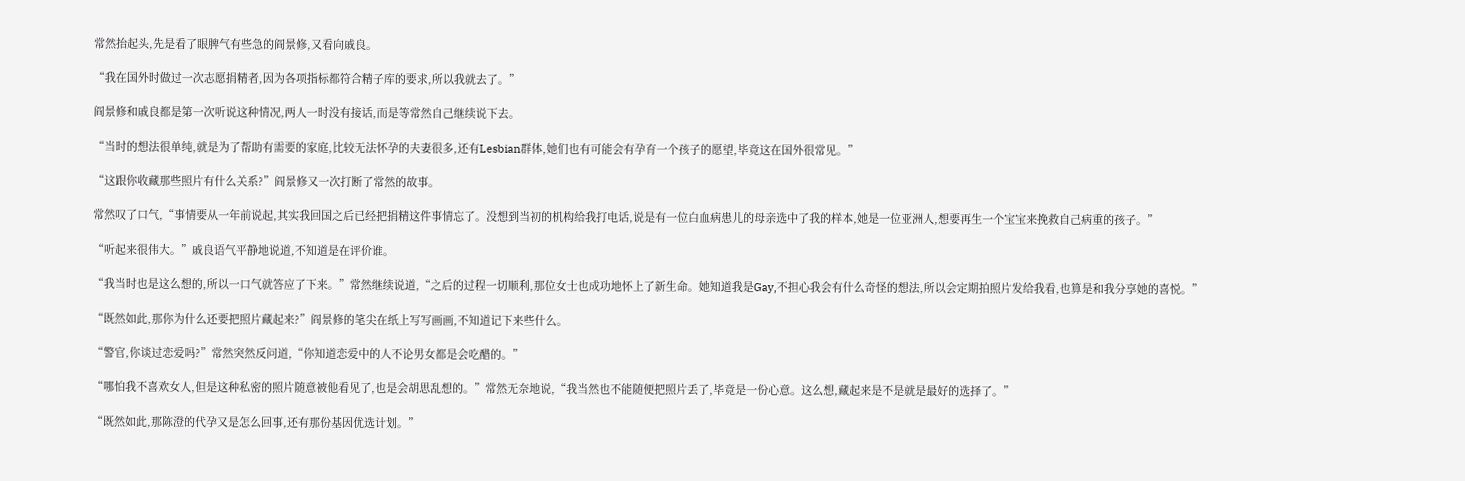常然抬起头,先是看了眼脾气有些急的阎景修,又看向戚良。

“我在国外时做过一次志愿捐精者,因为各项指标都符合精子库的要求,所以我就去了。”

阎景修和戚良都是第一次听说这种情况,两人一时没有接话,而是等常然自己继续说下去。

“当时的想法很单纯,就是为了帮助有需要的家庭,比较无法怀孕的夫妻很多,还有Lesbian群体,她们也有可能会有孕育一个孩子的愿望,毕竟这在国外很常见。”

“这跟你收藏那些照片有什么关系?”阎景修又一次打断了常然的故事。

常然叹了口气,“事情要从一年前说起,其实我回国之后已经把捐精这件事情忘了。没想到当初的机构给我打电话,说是有一位白血病患儿的母亲选中了我的样本,她是一位亚洲人,想要再生一个宝宝来挽救自己病重的孩子。”

“听起来很伟大。”戚良语气平静地说道,不知道是在评价谁。

“我当时也是这么想的,所以一口气就答应了下来。”常然继续说道,“之后的过程一切顺利,那位女士也成功地怀上了新生命。她知道我是Gay,不担心我会有什么奇怪的想法,所以会定期拍照片发给我看,也算是和我分享她的喜悦。”

“既然如此,那你为什么还要把照片藏起来?”阎景修的笔尖在纸上写写画画,不知道记下来些什么。

“警官,你谈过恋爱吗?”常然突然反问道,“你知道恋爱中的人不论男女都是会吃醋的。”

“哪怕我不喜欢女人,但是这种私密的照片随意被他看见了,也是会胡思乱想的。”常然无奈地说,“我当然也不能随便把照片丢了,毕竟是一份心意。这么想,藏起来是不是就是最好的选择了。”

“既然如此,那陈澄的代孕又是怎么回事,还有那份基因优选计划。”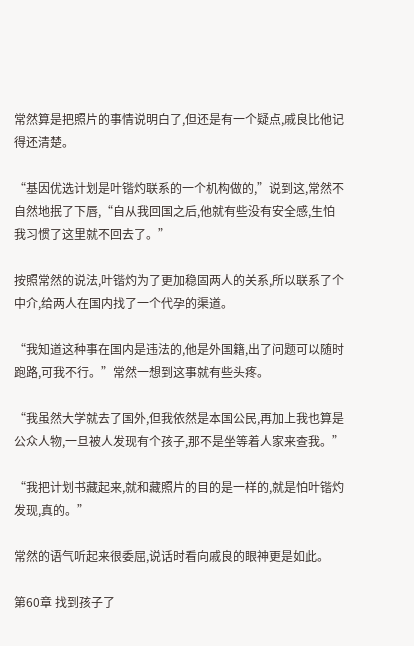常然算是把照片的事情说明白了,但还是有一个疑点,戚良比他记得还清楚。

“基因优选计划是叶锴灼联系的一个机构做的,”说到这,常然不自然地抿了下唇,“自从我回国之后,他就有些没有安全感,生怕我习惯了这里就不回去了。”

按照常然的说法,叶锴灼为了更加稳固两人的关系,所以联系了个中介,给两人在国内找了一个代孕的渠道。

“我知道这种事在国内是违法的,他是外国籍,出了问题可以随时跑路,可我不行。”常然一想到这事就有些头疼。

“我虽然大学就去了国外,但我依然是本国公民,再加上我也算是公众人物,一旦被人发现有个孩子,那不是坐等着人家来查我。”

“我把计划书藏起来,就和藏照片的目的是一样的,就是怕叶锴灼发现,真的。”

常然的语气听起来很委屈,说话时看向戚良的眼神更是如此。

第60章 找到孩子了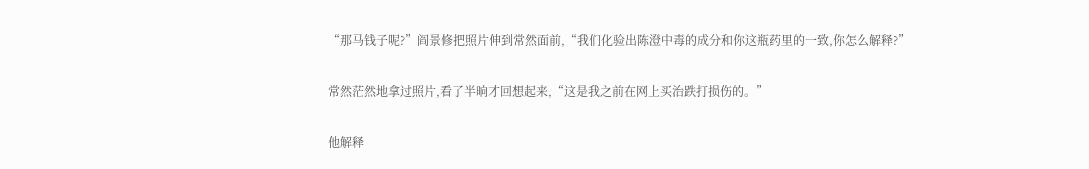“那马钱子呢?”阎景修把照片伸到常然面前,“我们化验出陈澄中毒的成分和你这瓶药里的一致,你怎么解释?”

常然茫然地拿过照片,看了半晌才回想起来,“这是我之前在网上买治跌打损伤的。”

他解释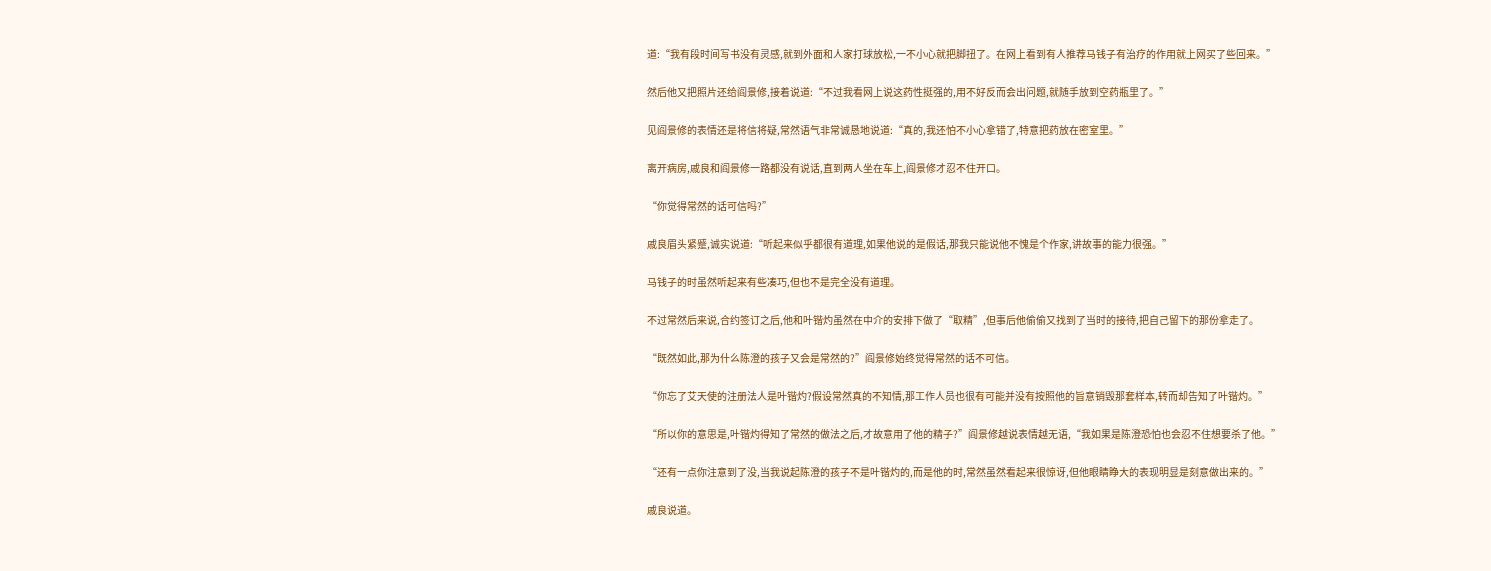道:“我有段时间写书没有灵感,就到外面和人家打球放松,一不小心就把脚扭了。在网上看到有人推荐马钱子有治疗的作用就上网买了些回来。”

然后他又把照片还给阎景修,接着说道:“不过我看网上说这药性挺强的,用不好反而会出问题,就随手放到空药瓶里了。”

见阎景修的表情还是将信将疑,常然语气非常诚恳地说道:“真的,我还怕不小心拿错了,特意把药放在密室里。”

离开病房,戚良和阎景修一路都没有说话,直到两人坐在车上,阎景修才忍不住开口。

“你觉得常然的话可信吗?”

戚良眉头紧蹙,诚实说道:“听起来似乎都很有道理,如果他说的是假话,那我只能说他不愧是个作家,讲故事的能力很强。”

马钱子的时虽然听起来有些凑巧,但也不是完全没有道理。

不过常然后来说,合约签订之后,他和叶锴灼虽然在中介的安排下做了“取精”,但事后他偷偷又找到了当时的接待,把自己留下的那份拿走了。

“既然如此,那为什么陈澄的孩子又会是常然的?”阎景修始终觉得常然的话不可信。

“你忘了艾天使的注册法人是叶锴灼?假设常然真的不知情,那工作人员也很有可能并没有按照他的旨意销毁那套样本,转而却告知了叶锴灼。”

“所以你的意思是,叶锴灼得知了常然的做法之后,才故意用了他的精子?”阎景修越说表情越无语,“我如果是陈澄恐怕也会忍不住想要杀了他。”

“还有一点你注意到了没,当我说起陈澄的孩子不是叶锴灼的,而是他的时,常然虽然看起来很惊讶,但他眼睛睁大的表现明显是刻意做出来的。”

戚良说道。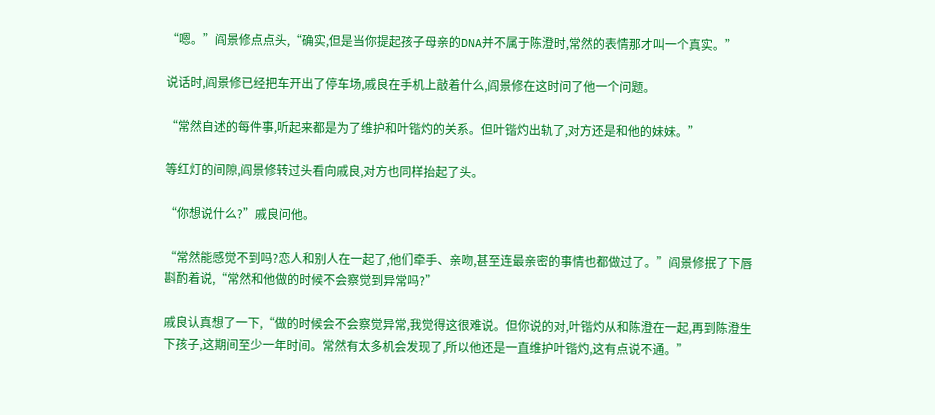“嗯。”阎景修点点头,“确实,但是当你提起孩子母亲的DNA并不属于陈澄时,常然的表情那才叫一个真实。”

说话时,阎景修已经把车开出了停车场,戚良在手机上敲着什么,阎景修在这时问了他一个问题。

“常然自述的每件事,听起来都是为了维护和叶锴灼的关系。但叶锴灼出轨了,对方还是和他的妹妹。”

等红灯的间隙,阎景修转过头看向戚良,对方也同样抬起了头。

“你想说什么?”戚良问他。

“常然能感觉不到吗?恋人和别人在一起了,他们牵手、亲吻,甚至连最亲密的事情也都做过了。”阎景修抿了下唇斟酌着说,“常然和他做的时候不会察觉到异常吗?”

戚良认真想了一下,“做的时候会不会察觉异常,我觉得这很难说。但你说的对,叶锴灼从和陈澄在一起,再到陈澄生下孩子,这期间至少一年时间。常然有太多机会发现了,所以他还是一直维护叶锴灼,这有点说不通。”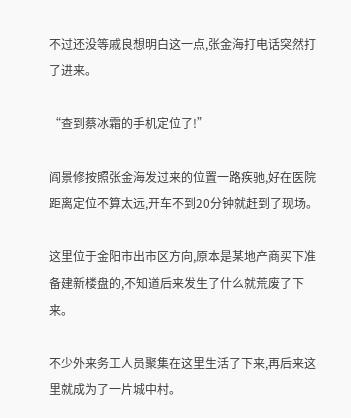不过还没等戚良想明白这一点,张金海打电话突然打了进来。

“查到蔡冰霜的手机定位了!”

阎景修按照张金海发过来的位置一路疾驰,好在医院距离定位不算太远,开车不到20分钟就赶到了现场。

这里位于金阳市出市区方向,原本是某地产商买下准备建新楼盘的,不知道后来发生了什么就荒废了下来。

不少外来务工人员聚集在这里生活了下来,再后来这里就成为了一片城中村。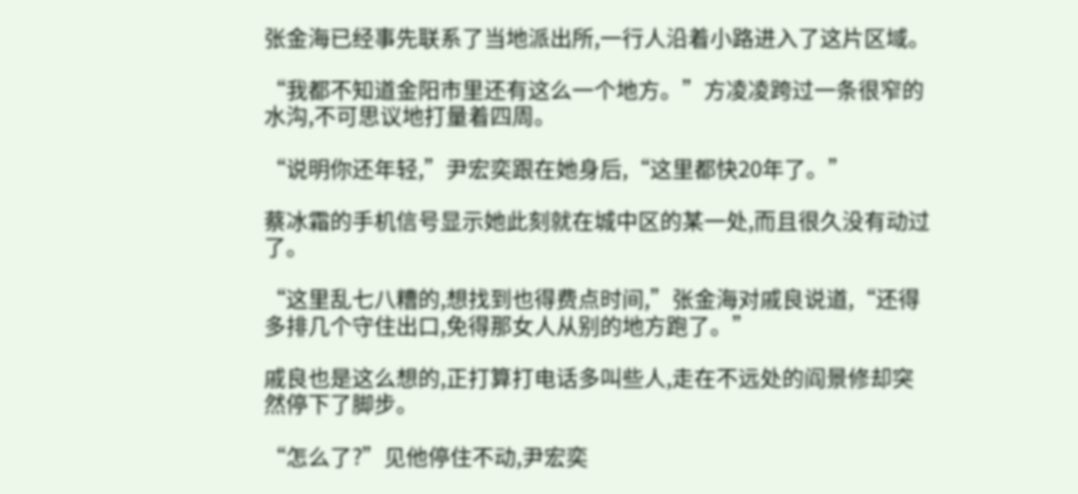张金海已经事先联系了当地派出所,一行人沿着小路进入了这片区域。

“我都不知道金阳市里还有这么一个地方。”方凌凌跨过一条很窄的水沟,不可思议地打量着四周。

“说明你还年轻,”尹宏奕跟在她身后,“这里都快20年了。”

蔡冰霜的手机信号显示她此刻就在城中区的某一处,而且很久没有动过了。

“这里乱七八糟的,想找到也得费点时间,”张金海对戚良说道,“还得多排几个守住出口,免得那女人从别的地方跑了。”

戚良也是这么想的,正打算打电话多叫些人,走在不远处的阎景修却突然停下了脚步。

“怎么了?”见他停住不动,尹宏奕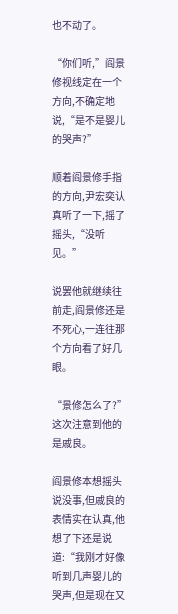也不动了。

“你们听,”阎景修视线定在一个方向,不确定地说,“是不是婴儿的哭声?”

顺着阎景修手指的方向,尹宏奕认真听了一下,摇了摇头,“没听见。”

说罢他就继续往前走,阎景修还是不死心,一连往那个方向看了好几眼。

“景修怎么了?”这次注意到他的是戚良。

阎景修本想摇头说没事,但戚良的表情实在认真,他想了下还是说道:“我刚才好像听到几声婴儿的哭声,但是现在又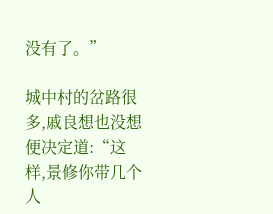没有了。”

城中村的岔路很多,戚良想也没想便决定道:“这样,景修你带几个人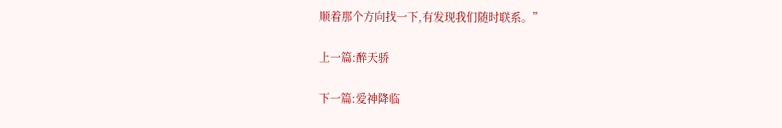顺着那个方向找一下,有发现我们随时联系。”

上一篇:醉天骄

下一篇:爱神降临